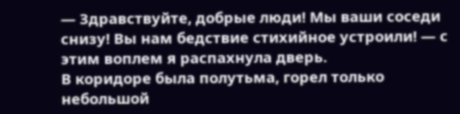— Здравствуйте, добрые люди! Мы ваши соседи снизу! Вы нам бедствие стихийное устроили! — с этим воплем я распахнула дверь.
В коридоре была полутьма, горел только небольшой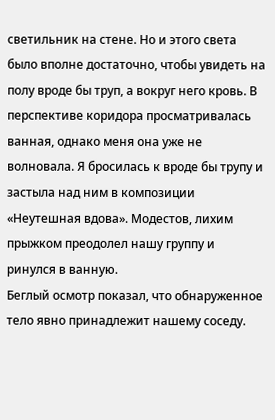светильник на стене. Но и этого света было вполне достаточно, чтобы увидеть на полу вроде бы труп, а вокруг него кровь. В перспективе коридора просматривалась ванная, однако меня она уже не волновала. Я бросилась к вроде бы трупу и застыла над ним в композиции «Неутешная вдова». Модестов, лихим прыжком преодолел нашу группу и ринулся в ванную.
Беглый осмотр показал, что обнаруженное тело явно принадлежит нашему соседу.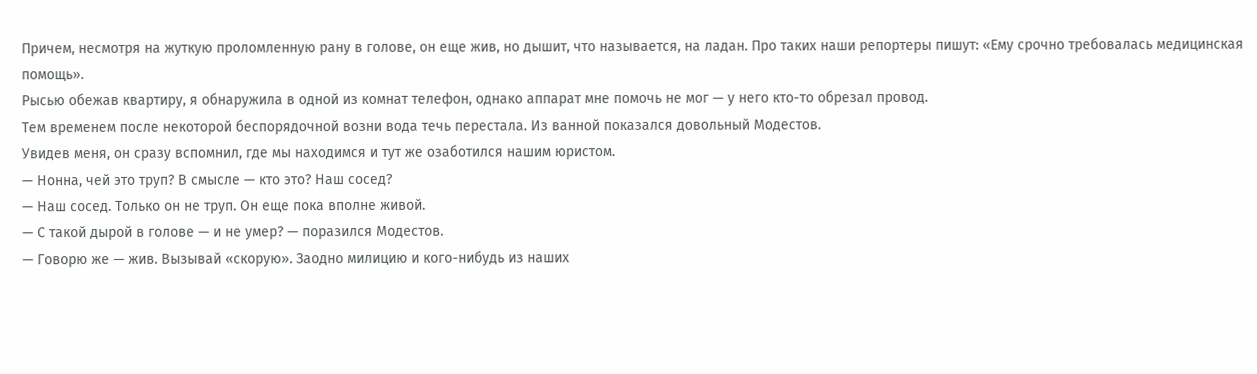Причем, несмотря на жуткую проломленную рану в голове, он еще жив, но дышит, что называется, на ладан. Про таких наши репортеры пишут: «Ему срочно требовалась медицинская помощь».
Рысью обежав квартиру, я обнаружила в одной из комнат телефон, однако аппарат мне помочь не мог — у него кто-то обрезал провод.
Тем временем после некоторой беспорядочной возни вода течь перестала. Из ванной показался довольный Модестов.
Увидев меня, он сразу вспомнил, где мы находимся и тут же озаботился нашим юристом.
— Нонна, чей это труп? В смысле — кто это? Наш сосед?
— Наш сосед. Только он не труп. Он еще пока вполне живой.
— С такой дырой в голове — и не умер? — поразился Модестов.
— Говорю же — жив. Вызывай «скорую». Заодно милицию и кого-нибудь из наших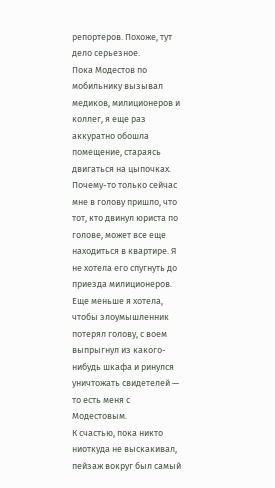репортеров. Похоже, тут дело серьезное.
Пока Модестов по мобильнику вызывал медиков, милиционеров и коллег, я еще раз аккуратно обошла помещение, стараясь двигаться на цыпочках. Почему-то только сейчас мне в голову пришло, что тот, кто двинул юриста по голове, может все еще находиться в квартире. Я не хотела его спугнуть до приезда милиционеров.
Еще меньше я хотела, чтобы злоумышленник потерял голову, с воем выпрыгнул из какого-нибудь шкафа и ринулся уничтожать свидетелей — то есть меня с Модестовым.
К счастью, пока никто ниоткуда не выскакивал, пейзаж вокруг был самый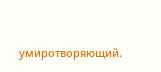умиротворяющий.